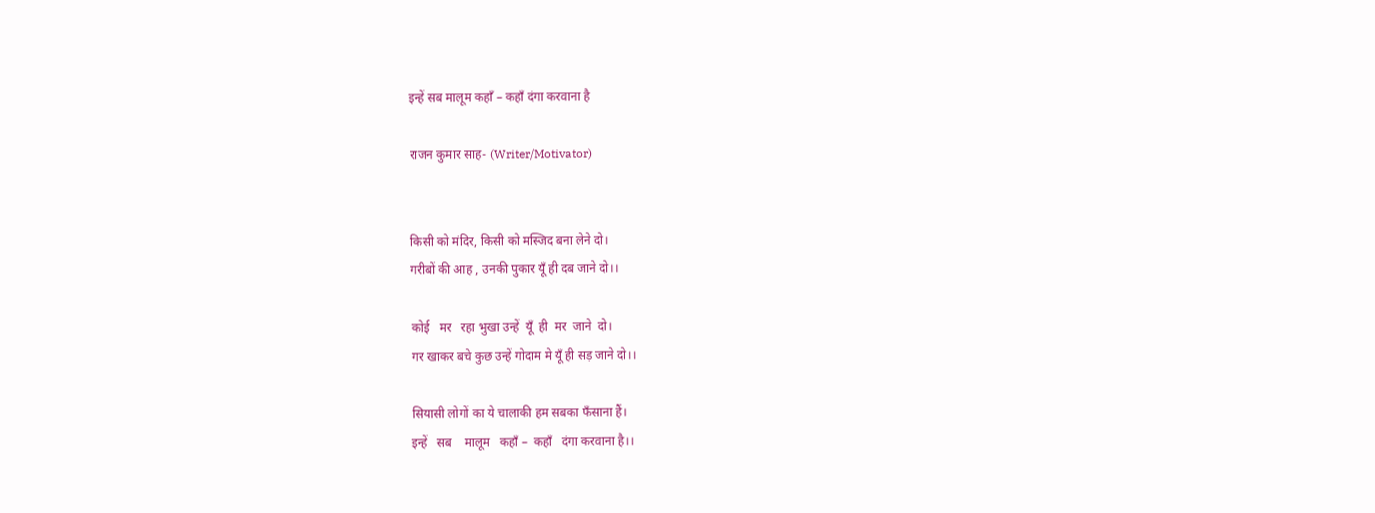इन्हें सब मालूम कहाँ – कहाँ दंगा करवाना है

राजन कुमार साह- (Writer/Motivator)


किसी को मंदिर, किसी को मस्जिद बना लेने दो।
गरीबों की आह , उनकी पुकार यूँ ही दब जाने दो।।

कोई   मर   रहा भुखा उन्हें  यूँ  ही  मर  जाने  दो।
गर खाकर बचे कुछ उन्हें गोदाम मे यूँ ही सड़ जाने दो।।

सियासी लोगों का ये चालाकी हम सबका फँसाना हैं।
इन्हें   सब    मालूम   कहाँ –  कहाँ   दंगा करवाना है।।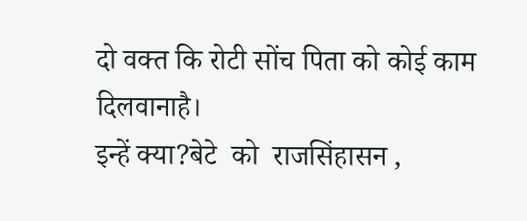दो वक्त कि रोटी सोंच पिता को कोई काम दिलवानाहै।
इन्हें क्या?बेटे  को  राजसिंहासन ,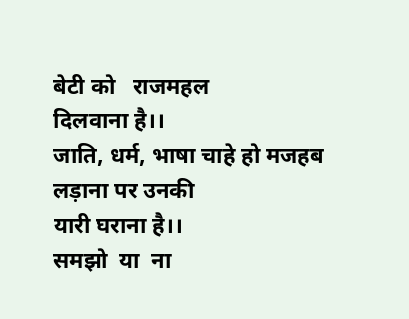बेटी को   राजमहल
दिलवाना है।।
जाति, धर्म, भाषा चाहे हो मजहब  लड़ाना पर उनकी
यारी घराना है।।
समझो  या  ना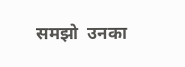समझो  उनका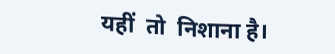यहीं  तो  निशाना है।